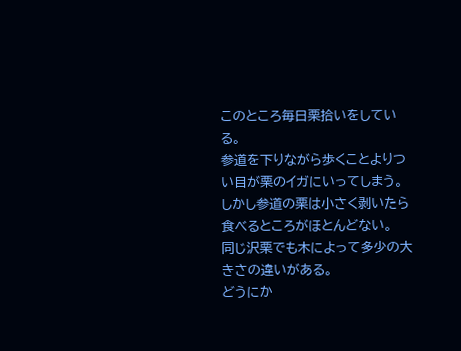このところ毎日栗拾いをしている。
参道を下りながら歩くことよりつい目が栗のイガにいってしまう。
しかし参道の栗は小さく剥いたら食べるところがほとんどない。
同じ沢栗でも木によって多少の大きさの違いがある。
どうにか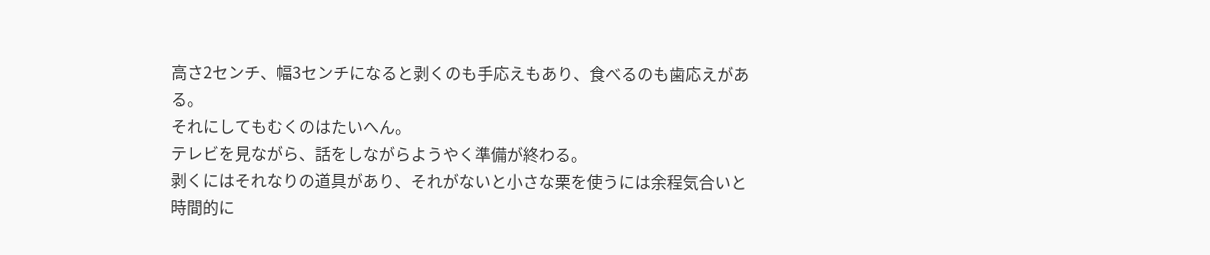高さ2センチ、幅3センチになると剥くのも手応えもあり、食べるのも歯応えがある。
それにしてもむくのはたいへん。
テレビを見ながら、話をしながらようやく準備が終わる。
剥くにはそれなりの道具があり、それがないと小さな栗を使うには余程気合いと時間的に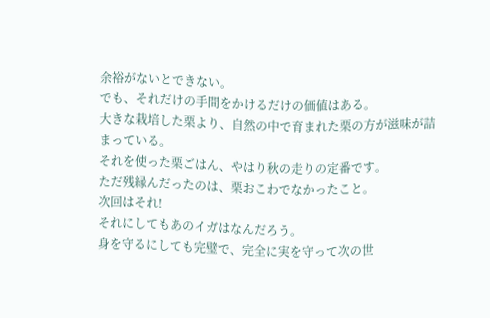余裕がないとできない。
でも、それだけの手間をかけるだけの価値はある。
大きな栽培した栗より、自然の中で育まれた栗の方が滋味が詰まっている。
それを使った栗ごはん、やはり秋の走りの定番です。
ただ残縁んだったのは、栗おこわでなかったこと。
次回はそれ!
それにしてもあのイガはなんだろう。
身を守るにしても完璧で、完全に実を守って次の世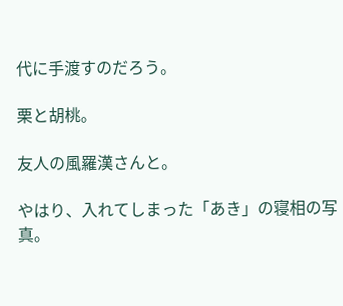代に手渡すのだろう。

栗と胡桃。

友人の風羅漢さんと。

やはり、入れてしまった「あき」の寝相の写真。